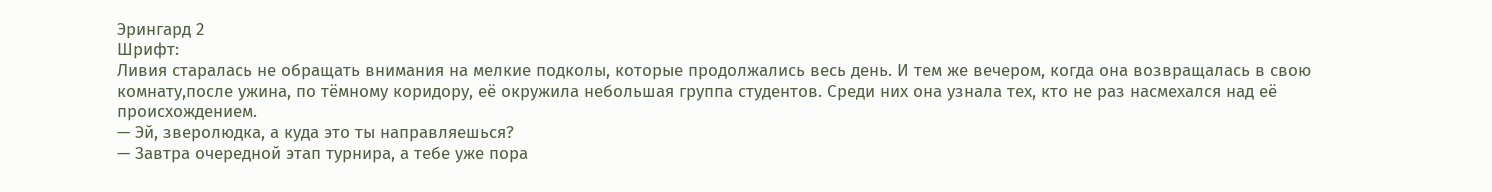Эрингард 2
Шрифт:
Ливия старалась не обращать внимания на мелкие подколы, которые продолжались весь день. И тем же вечером, когда она возвращалась в свою комнату,после ужина, по тёмному коридору, её окружила небольшая группа студентов. Среди них она узнала тех, кто не раз насмехался над её происхождением.
— Эй, зверолюдка, а куда это ты направляешься?
— Завтра очередной этап турнира, а тебе уже пора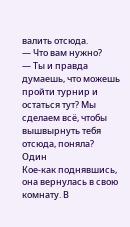валить отсюда.
— Что вам нужно?
— Ты и правда думаешь, что можешь пройти турнир и остаться тут? Мы сделаем всё, чтобы вышвырнуть тебя отсюда, поняла?
Один
Кое-как поднявшись, она вернулась в свою комнату. В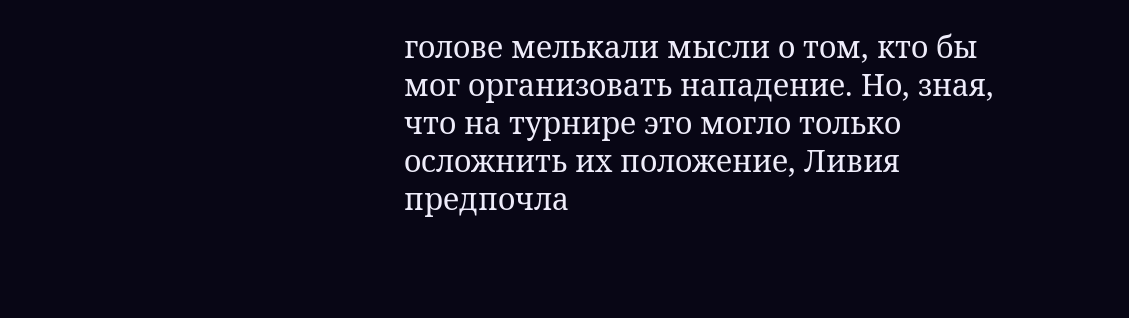голове мелькали мысли о том, кто бы мог организовать нападение. Но, зная, что на турнире это могло только осложнить их положение, Ливия предпочла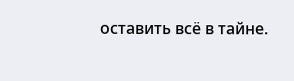оставить всё в тайне.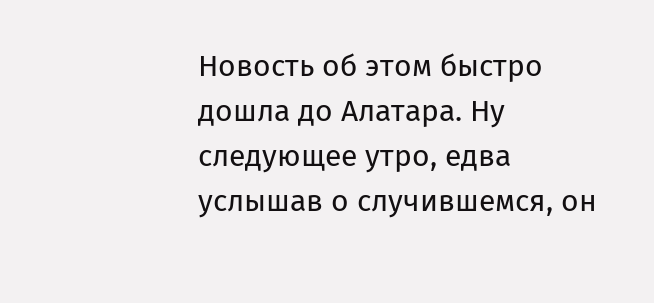Новость об этом быстро дошла до Алатара. Ну следующее утро, едва услышав о случившемся, он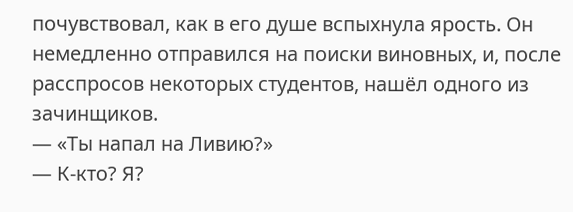почувствовал, как в его душе вспыхнула ярость. Он немедленно отправился на поиски виновных, и, после расспросов некоторых студентов, нашёл одного из зачинщиков.
— «Ты напал на Ливию?»
— К-кто? Я?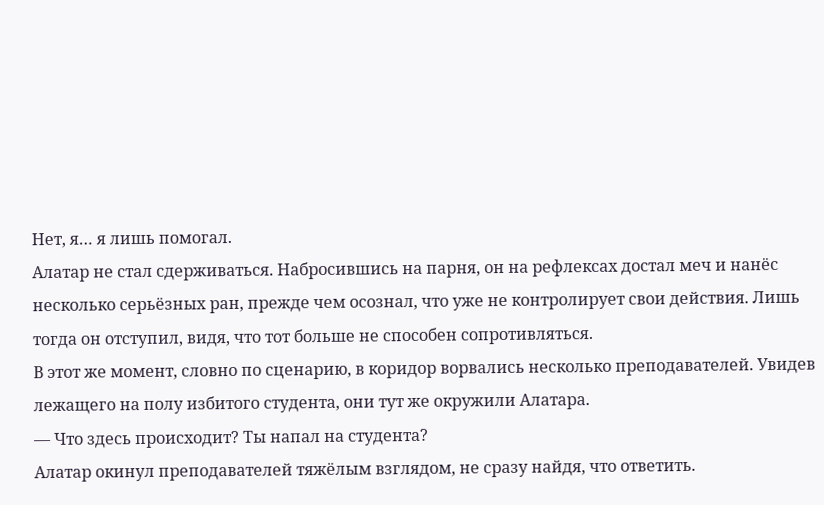Нет, я… я лишь помогал.
Алатар не стал сдерживаться. Набросившись на парня, он на рефлексах достал меч и нанёс несколько серьёзных ран, прежде чем осознал, что уже не контролирует свои действия. Лишь тогда он отступил, видя, что тот больше не способен сопротивляться.
В этот же момент, словно по сценарию, в коридор ворвались несколько преподавателей. Увидев лежащего на полу избитого студента, они тут же окружили Алатара.
— Что здесь происходит? Ты напал на студента?
Алатар окинул преподавателей тяжёлым взглядом, не сразу найдя, что ответить.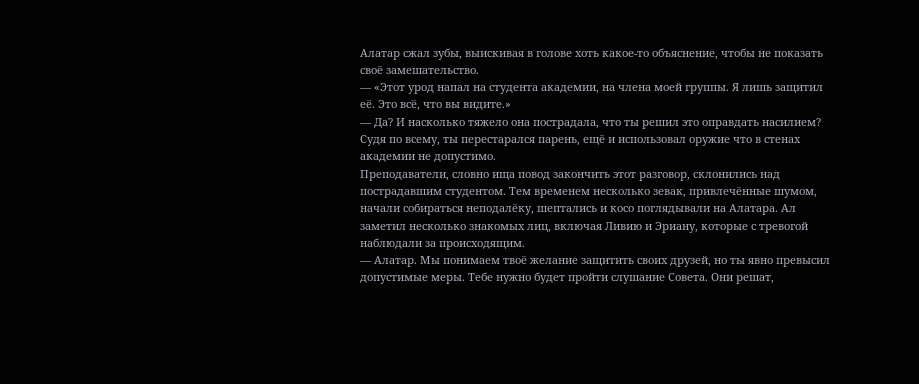Алатар сжал зубы, выискивая в голове хоть какое-то объяснение, чтобы не показать своё замешательство.
— «Этот урод напал на студента академии, на члена моей группы. Я лишь защитил её. Это всё, что вы видите.»
— Да? И насколько тяжело она пострадала, что ты решил это оправдать насилием? Судя по всему, ты перестарался парень, ещё и использовал оружие что в стенах академии не допустимо.
Преподаватели, словно ища повод закончить этот разговор, склонились над пострадавшим студентом. Тем временем несколько зевак, привлечённые шумом, начали собираться неподалёку, шептались и косо поглядывали на Алатара. Ал заметил несколько знакомых лиц, включая Ливию и Эриану, которые с тревогой наблюдали за происходящим.
— Алатар. Мы понимаем твоё желание защитить своих друзей, но ты явно превысил допустимые меры. Тебе нужно будет пройти слушание Совета. Они решат,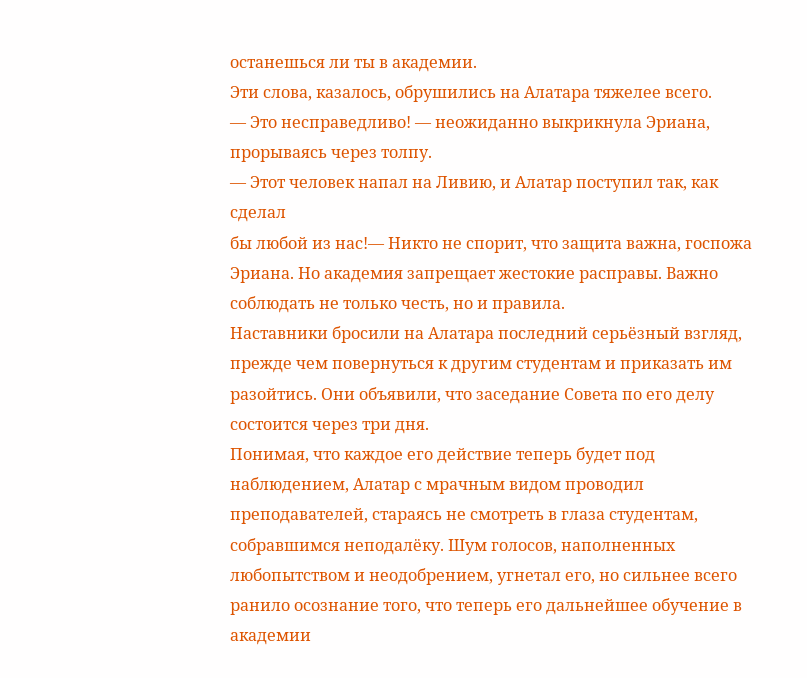останешься ли ты в академии.
Эти слова, казалось, обрушились на Алатара тяжелее всего.
— Это несправедливо! — неожиданно выкрикнула Эриана, прорываясь через толпу.
— Этот человек напал на Ливию, и Алатар поступил так, как сделал
бы любой из нас!— Никто не спорит, что защита важна, госпожа Эриана. Но академия запрещает жестокие расправы. Важно соблюдать не только честь, но и правила.
Наставники бросили на Алатара последний серьёзный взгляд, прежде чем повернуться к другим студентам и приказать им разойтись. Они объявили, что заседание Совета по его делу состоится через три дня.
Понимая, что каждое его действие теперь будет под наблюдением, Алатар с мрачным видом проводил преподавателей, стараясь не смотреть в глаза студентам, собравшимся неподалёку. Шум голосов, наполненных любопытством и неодобрением, угнетал его, но сильнее всего ранило осознание того, что теперь его дальнейшее обучение в академии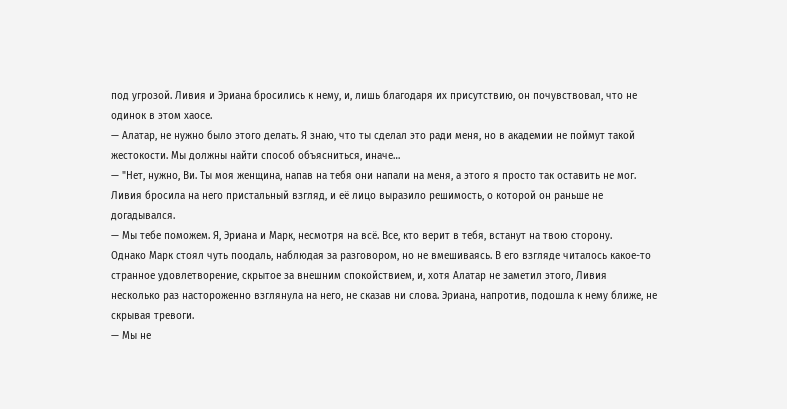под угрозой. Ливия и Эриана бросились к нему, и, лишь благодаря их присутствию, он почувствовал, что не одинок в этом хаосе.
— Алатар, не нужно было этого делать. Я знаю, что ты сделал это ради меня, но в академии не поймут такой жестокости. Мы должны найти способ объясниться, иначе…
— "Нет, нужно, Ви. Ты моя женщина, напав на тебя они напали на меня, а этого я просто так оставить не мог.
Ливия бросила на него пристальный взгляд, и её лицо выразило решимость, о которой он раньше не догадывался.
— Мы тебе поможем. Я, Эриана и Марк, несмотря на всё. Все, кто верит в тебя, встанут на твою сторону.
Однако Марк стоял чуть поодаль, наблюдая за разговором, но не вмешиваясь. В его взгляде читалось какое-то странное удовлетворение, скрытое за внешним спокойствием, и, хотя Алатар не заметил этого, Ливия несколько раз настороженно взглянула на него, не сказав ни слова. Эриана, напротив, подошла к нему ближе, не скрывая тревоги.
— Мы не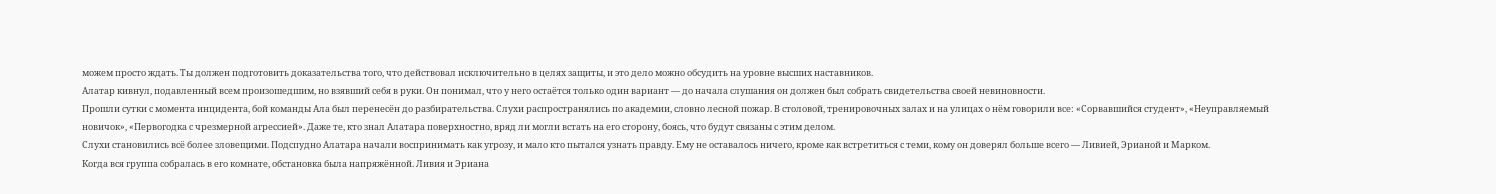можем просто ждать. Ты должен подготовить доказательства того, что действовал исключительно в целях защиты, и это дело можно обсудить на уровне высших наставников.
Алатар кивнул, подавленный всем произошедшим, но взявший себя в руки. Он понимал, что у него остаётся только один вариант — до начала слушания он должен был собрать свидетельства своей невиновности.
Прошли сутки с момента инцидента, бой команды Ала был перенесён до разбирательства. Слухи распространялись по академии, словно лесной пожар. В столовой, тренировочных залах и на улицах о нём говорили все: «Сорвавшийся студент», «Неуправляемый новичок», «Первогодка с чрезмерной агрессией». Даже те, кто знал Алатара поверхностно, вряд ли могли встать на его сторону, боясь, что будут связаны с этим делом.
Слухи становились всё более зловещими. Подспудно Алатара начали воспринимать как угрозу, и мало кто пытался узнать правду. Ему не оставалось ничего, кроме как встретиться с теми, кому он доверял больше всего — Ливией, Эрианой и Марком.
Когда вся группа собралась в его комнате, обстановка была напряжённой. Ливия и Эриана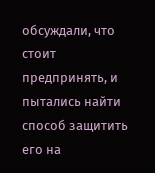обсуждали, что стоит предпринять, и пытались найти способ защитить его на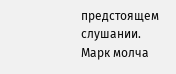предстоящем слушании. Марк молча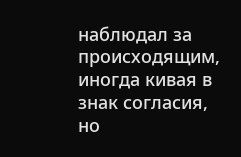наблюдал за происходящим, иногда кивая в знак согласия, но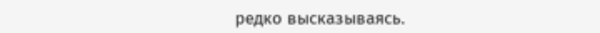редко высказываясь.